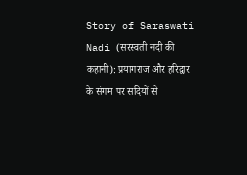Story of Saraswati Nadi (सरस्वती नदी की कहानी): प्रयागराज और हरिद्वार के संगम पर सदियों से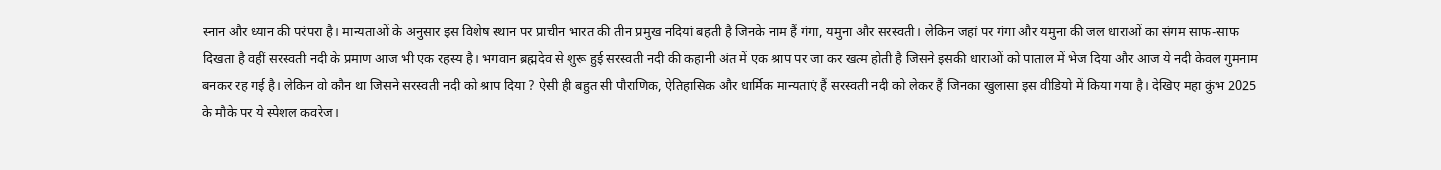स्नान और ध्यान की परंपरा है। मान्यताओं के अनुसार इस विशेष स्थान पर प्राचीन भारत की तीन प्रमुख नदियां बहती है जिनके नाम हैं गंगा, यमुना और सरस्वती। लेकिन जहां पर गंगा और यमुना की जल धाराओं का संगम साफ-साफ दिखता है वहीं सरस्वती नदी के प्रमाण आज भी एक रहस्य है। भगवान ब्रह्मदेव से शुरू हुई सरस्वती नदी की कहानी अंत में एक श्राप पर जा कर खत्म होती है जिसने इसकी धाराओं को पाताल में भेज दिया और आज ये नदी केवल गुमनाम बनकर रह गई है। लेकिन वो कौन था जिसने सरस्वती नदी को श्राप दिया ? ऐसी ही बहुत सी पौराणिक, ऐतिहासिक और धार्मिक मान्यताएं हैं सरस्वती नदी को लेकर हैं जिनका खुलासा इस वीडियो में किया गया है। देखिए महा कुंभ 2025 के मौके पर ये स्पेशल कवरेज।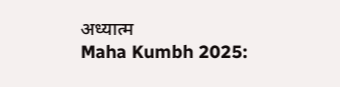अध्यात्म
Maha Kumbh 2025: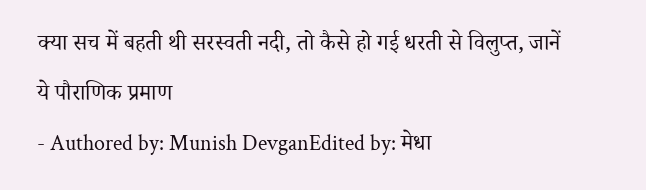क्या सच में बहती थी सरस्वती नदी, तो कैसे हो गई धरती से विलुप्त, जानें ये पौराणिक प्रमाण
- Authored by: Munish DevganEdited by: मेधा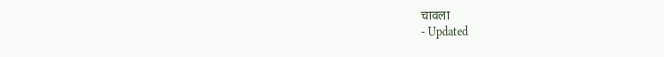चावला
- Updated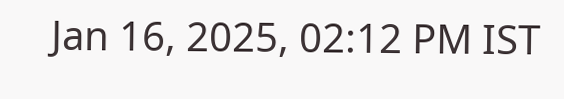Jan 16, 2025, 02:12 PM IST